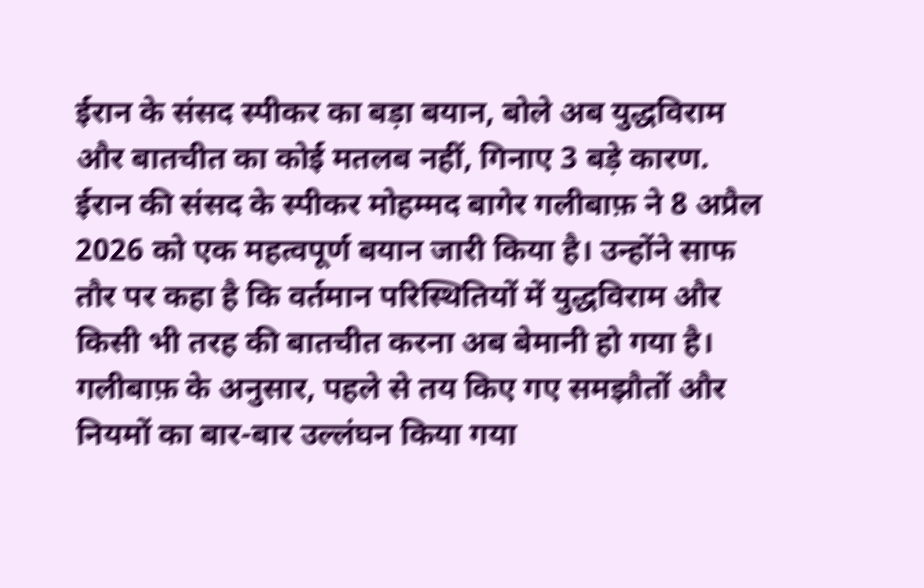ईरान के संसद स्पीकर का बड़ा बयान, बोले अब युद्धविराम और बातचीत का कोई मतलब नहीं, गिनाए 3 बड़े कारण.
ईरान की संसद के स्पीकर मोहम्मद बागेर गलीबाफ़ ने 8 अप्रैल 2026 को एक महत्वपूर्ण बयान जारी किया है। उन्होंने साफ तौर पर कहा है कि वर्तमान परिस्थितियों में युद्धविराम और किसी भी तरह की बातचीत करना अब बेमानी हो गया है। गलीबाफ़ के अनुसार, पहले से तय किए गए समझौतों और नियमों का बार-बार उल्लंघन किया गया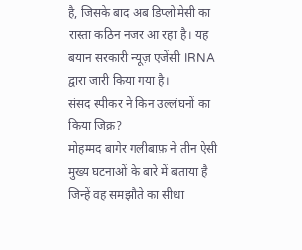है, जिसके बाद अब डिप्लोमेसी का रास्ता कठिन नजर आ रहा है। यह बयान सरकारी न्यूज़ एजेंसी IRNA द्वारा जारी किया गया है।
संसद स्पीकर ने किन उल्लंघनों का किया जिक्र?
मोहम्मद बागेर गलीबाफ़ ने तीन ऐसी मुख्य घटनाओं के बारे में बताया है जिन्हें वह समझौते का सीधा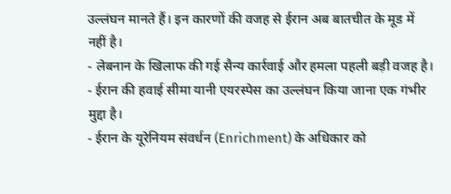उल्लंघन मानते हैं। इन कारणों की वजह से ईरान अब बातचीत के मूड में नहीं है।
- लेबनान के खिलाफ की गई सैन्य कार्रवाई और हमला पहली बड़ी वजह है।
- ईरान की हवाई सीमा यानी एयरस्पेस का उल्लंघन किया जाना एक गंभीर मुद्दा है।
- ईरान के यूरेनियम संवर्धन (Enrichment) के अधिकार को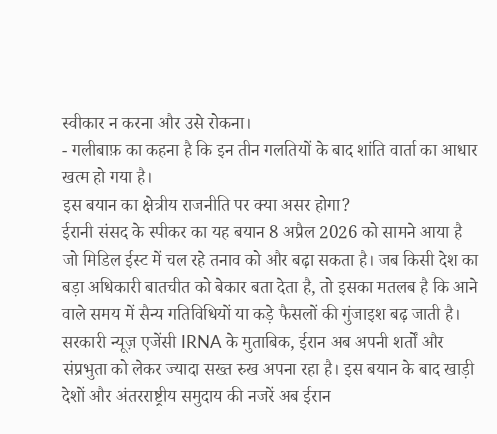स्वीकार न करना और उसे रोकना।
- गलीबाफ़ का कहना है कि इन तीन गलतियों के बाद शांति वार्ता का आधार खत्म हो गया है।
इस बयान का क्षेत्रीय राजनीति पर क्या असर होगा?
ईरानी संसद के स्पीकर का यह बयान 8 अप्रैल 2026 को सामने आया है जो मिडिल ईस्ट में चल रहे तनाव को और बढ़ा सकता है। जब किसी देश का बड़ा अधिकारी बातचीत को बेकार बता देता है, तो इसका मतलब है कि आने वाले समय में सैन्य गतिविधियों या कड़े फैसलों की गुंजाइश बढ़ जाती है। सरकारी न्यूज़ एजेंसी IRNA के मुताबिक, ईरान अब अपनी शर्तों और संप्रभुता को लेकर ज्यादा सख्त रुख अपना रहा है। इस बयान के बाद खाड़ी देशों और अंतरराष्ट्रीय समुदाय की नजरें अब ईरान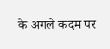के अगले कदम पर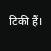टिकी हैं।